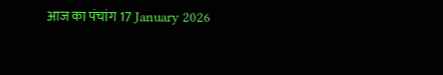आज का पंचांग 17 January 2026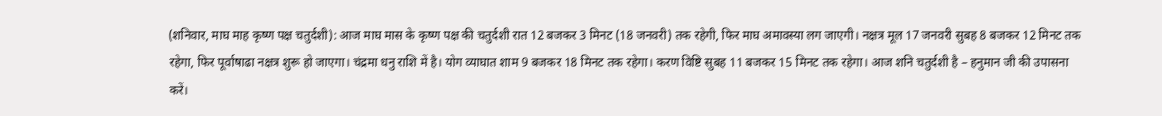(शनिवार, माघ माह कृष्ण पक्ष चतुर्दशी): आज माघ मास के कृष्ण पक्ष की चतुर्दशी रात 12 बजकर 3 मिनट (18 जनवरी) तक रहेगी, फिर माघ अमावस्या लग जाएगी। नक्षत्र मूल 17 जनवरी सुबह 8 बजकर 12 मिनट तक रहेगा, फिर पूर्वाषाढा नक्षत्र शुरू हो जाएगा। चंद्रमा धनु राशि में है। योग व्याघात शाम 9 बजकर 18 मिनट तक रहेगा। करण विष्टि सुबह 11 बजकर 15 मिनट तक रहेगा। आज शनि चतुर्दशी है – हनुमान जी की उपासना करें।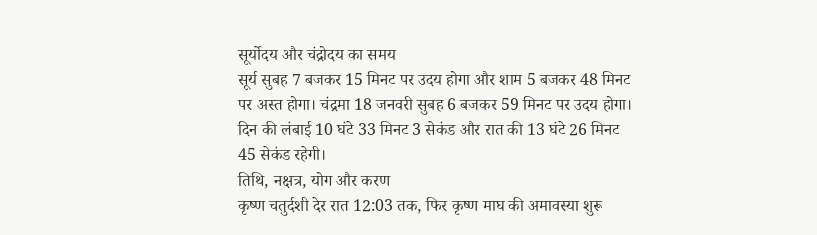सूर्योदय और चंद्रोदय का समय
सूर्य सुबह 7 बजकर 15 मिनट पर उदय होगा और शाम 5 बजकर 48 मिनट पर अस्त होगा। चंद्रमा 18 जनवरी सुबह 6 बजकर 59 मिनट पर उदय होगा। दिन की लंबाई 10 घंटे 33 मिनट 3 सेकंड और रात की 13 घंटे 26 मिनट 45 सेकंड रहेगी।
तिथि, नक्षत्र, योग और करण
कृष्ण चतुर्दशी देर रात 12:03 तक, फिर कृष्ण माघ की अमावस्या शुरू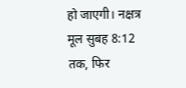हो जाएगी। नक्षत्र मूल सुबह 8:12 तक, फिर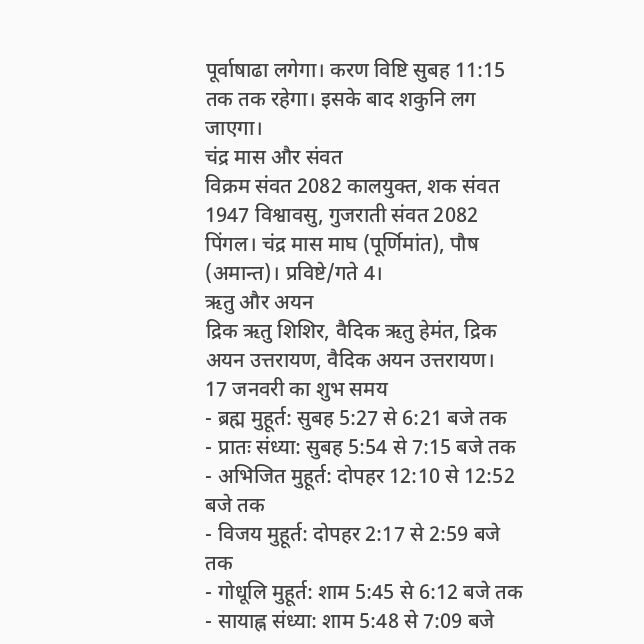पूर्वाषाढा लगेगा। करण विष्टि सुबह 11:15 तक तक रहेगा। इसके बाद शकुनि लग जाएगा।
चंद्र मास और संवत
विक्रम संवत 2082 कालयुक्त, शक संवत 1947 विश्वावसु, गुजराती संवत 2082 पिंगल। चंद्र मास माघ (पूर्णिमांत), पौष (अमान्त)। प्रविष्टे/गते 4।
ऋतु और अयन
द्रिक ऋतु शिशिर, वैदिक ऋतु हेमंत, द्रिक अयन उत्तरायण, वैदिक अयन उत्तरायण।
17 जनवरी का शुभ समय
- ब्रह्म मुहूर्त: सुबह 5:27 से 6:21 बजे तक
- प्रातः संध्या: सुबह 5:54 से 7:15 बजे तक
- अभिजित मुहूर्त: दोपहर 12:10 से 12:52 बजे तक
- विजय मुहूर्त: दोपहर 2:17 से 2:59 बजे तक
- गोधूलि मुहूर्त: शाम 5:45 से 6:12 बजे तक
- सायाह्न संध्या: शाम 5:48 से 7:09 बजे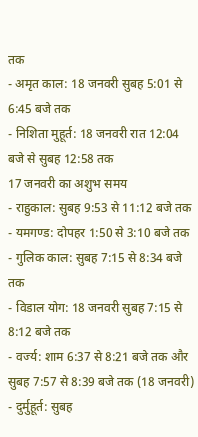तक
- अमृत काल: 18 जनवरी सुबह 5:01 से 6:45 बजे तक
- निशिता मुहूर्त: 18 जनवरी रात 12:04 बजे से सुबह 12:58 तक
17 जनवरी का अशुभ समय
- राहुकाल: सुबह 9:53 से 11:12 बजे तक
- यमगण्ड: दोपहर 1:50 से 3:10 बजे तक
- गुलिक काल: सुबह 7:15 से 8:34 बजे तक
- विडाल योग: 18 जनवरी सुबह 7:15 से 8:12 बजे तक
- वर्ज्य: शाम 6:37 से 8:21 बजे तक और सुबह 7:57 से 8:39 बजे तक (18 जनवरी)
- दुर्मुहूर्त: सुबह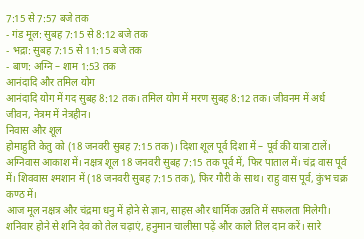7:15 से 7:57 बजे तक
- गंड मूल: सुबह 7:15 से 8:12 बजे तक
- भद्रा: सुबह 7:15 से 11:15 बजे तक
- बाण: अग्नि – शाम 1:53 तक
आनंदादि और तमिल योग
आनंदादि योग में गद सुबह 8:12 तक। तमिल योग में मरण सुबह 8:12 तक। जीवनम में अर्ध जीवन, नेत्रम में नेत्रहीन।
निवास और शूल
होमाहुति केतु को (18 जनवरी सुबह 7:15 तक)। दिशा शूल पूर्व दिशा में – पूर्व की यात्रा टालें। अग्निवास आकाश में। नक्षत्र शूल 18 जनवरी सुबह 7:15 तक पूर्व में, फिर पाताल में। चंद्र वास पूर्व में। शिववास श्मशान में (18 जनवरी सुबह 7:15 तक), फिर गौरी के साथ। राहु वास पूर्व, कुंभ चक्र कण्ठ में।
आज मूल नक्षत्र और चंद्रमा धनु में होने से ज्ञान, साहस और धार्मिक उन्नति में सफलता मिलेगी। शनिवार होने से शनि देव को तेल चढ़ाएं, हनुमान चालीसा पढ़ें और काले तिल दान करें। सारे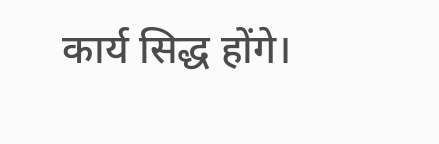कार्य सिद्ध होंगे।